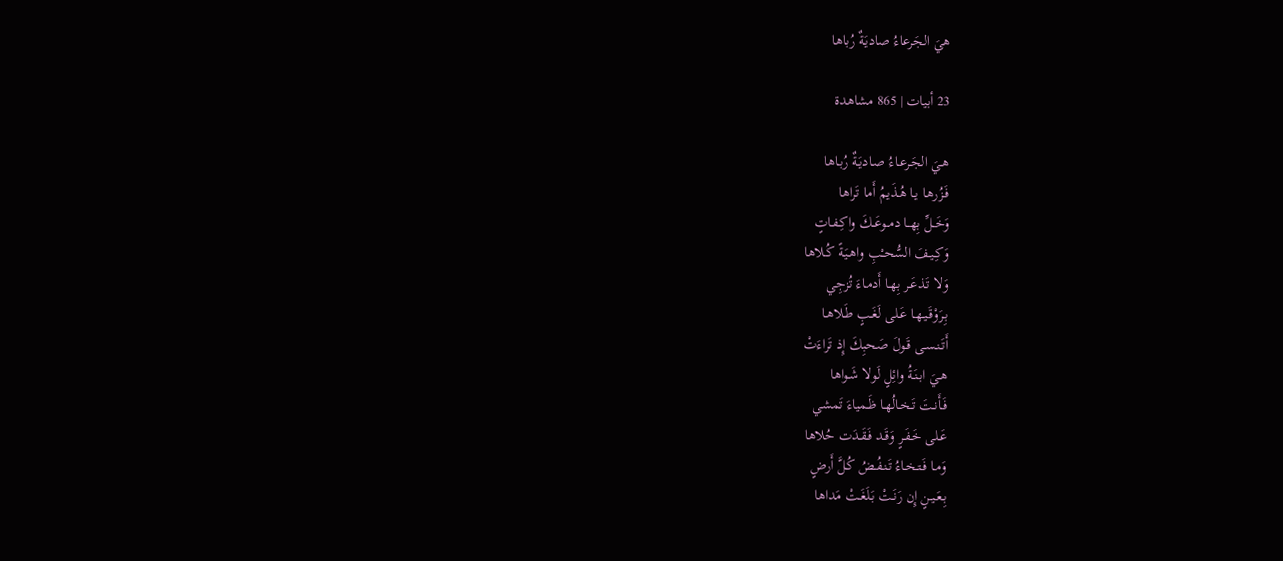هيَ الجَرعاءُ صاديَةٌ رُباها

23 أبيات | 865 مشاهدة

هـيَ الجَـرعـاءُ صـاديَـةٌ رُبـاها
فَـزُرهـا يـا هُـذَيمُ أَما تَراها
وَخَــلِّ بِهــا دمــوعَــكَ واكِـفـاتٍ
وَكِـيـفَ السُّحـْبِ واهـيَـةً كُـلاها
وَلا تَـذعَـر بِهـا أَدمـاءَ تُزجِي
بِـرَوْقَـيـهـا عَـلى لَغَـبٍ طَـلاهـا
أَتَـنـسـى قَـولَ صَحبِكَ إِذ تَراءَتْ
هـيَ ابـنَـةُ وائِلٍ لَولا شَـواها
فَـأَنـتَ تَـخـالُهـا ظَـمياءَ تَمشي
عَـلى خَـفَـرٍ وَقَـد فَـقَـدَت حُلاها
وَمـا فَـتـخـاءُ تَـنـفُـضُ كُـلَّ أَرضٍ
بِـعَـيـنٍ إِن رَنَـتْ بَـلَغَـتْ مَداها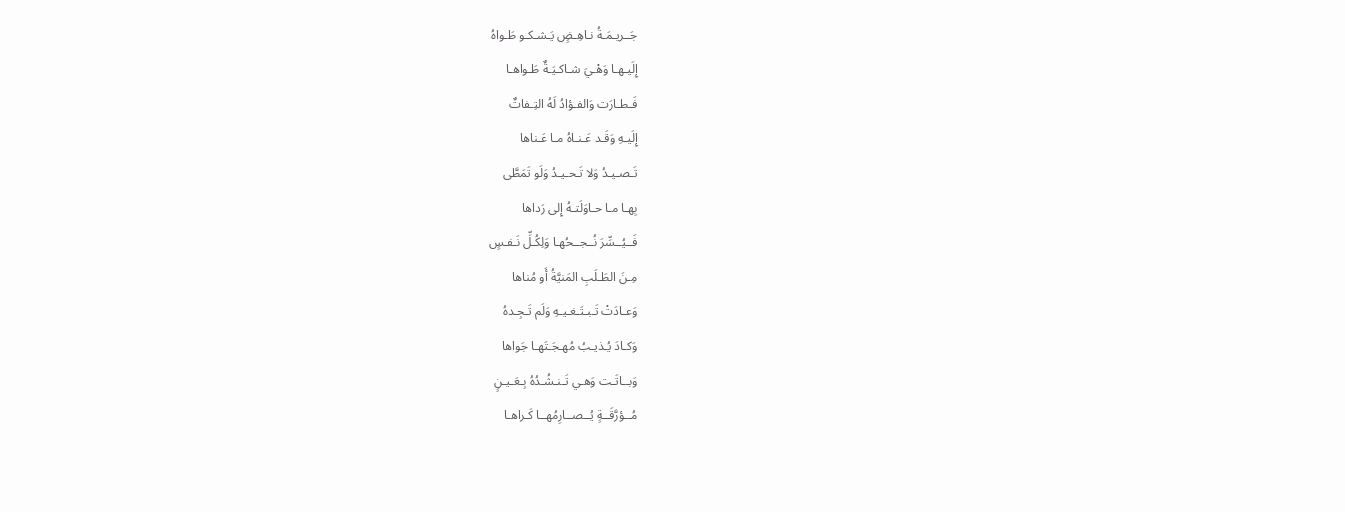جَــريـمَـةُ نـاهِـضٍ يَـشـكـو طَـواهُ
إِلَيـهـا وَهْـيَ شـاكـيَـةٌ طَـواهـا
فَـطـارَت وَالفـؤادُ لَهُ التِـفاتٌ
إِلَيـهِ وَقَـد عَـنـاهُ مـا عَـناها
تَـصـيـدُ وَلا تَـحـيـدُ وَلَو تَمَطَّى
بِهـا مـا حـاوَلَتـهُ إِلى رَداها
فَــيُــسِّرَ نُــجــحُهـا وَلِكُـلِّ نَـفـسٍ
مِـنَ الطَـلَبِ المَنيَّةُ أَو مُناها
وَعـادَتْ تَـبـتَـغـيـهِ وَلَم تَـجِـدهُ
وَكـادَ يُـذيـبُ مُهـجَـتَهـا جَواها
وَبــاتَـت وَهـي تَـنـشُـدُهُ بِـعَـيـنٍ
مُــؤرَّقَــةٍ يُــصــارِمُهــا كَـراهـا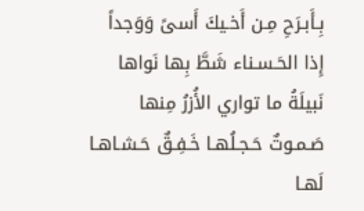بِـأَبـرَحِ مِـن أَخـيكَ أَسىً وَوَجداً
إِذا الحَـسـناء شَطَّ بِها نَواها
نَبيلَةُ ما تواري الأُزرُ مِنها
صَـمـوتٌ حَـجـلُهـا خَـفِـقٌ حَـشـاهـا
لَهـا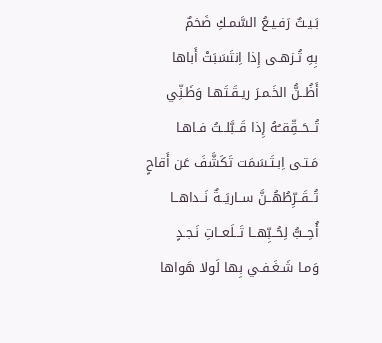بَـيـتٌ رَفـيـعُ السَّمـكِ ضَخمٌ
بِهِ تُـزهـى إِذا اِنتَسَبَتْ أَباها
أَظُــنُّ الخَـمـرَ ريـقَـتَهـا وَظَـنِّي
تُــحَــقِّقــُهُ إِذا قَــبَّلــتُ فـاهـا
مَـتـى اِبـتَـسَمَت تَكَشَّفَ عَن أَقاحٍ
تُــقَــرِّطُهُــنَّ ســاريَــةٌ نَــداهــا
أُحِــبُّ لِحُــبِّهــا تَــلَعــاتِ نَـجـدٍ
وَمـا شَـغَـفـي بِها لَولا هَواها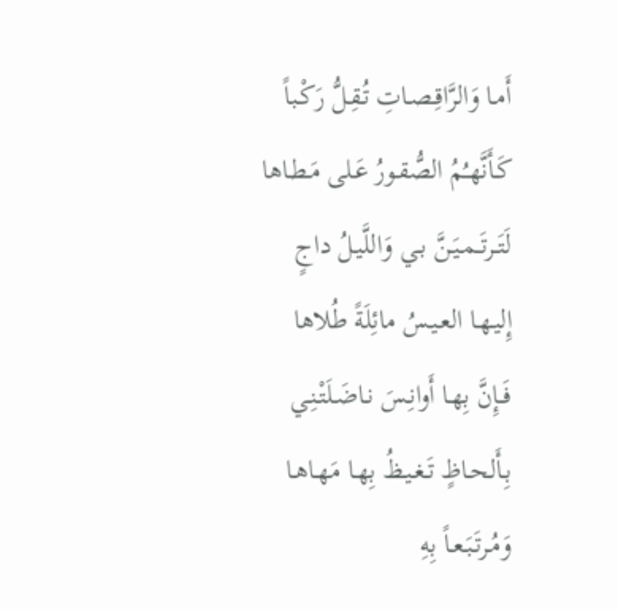أَمـا وَالرَّاقِـصـاتِ تُـقِـلُّ رَكْـباً
كَـأَنَّهـُمُ الصُّقـورُ عَـلى مَـطـاها
لَتَــرتَــمـيَـنَّ بـي وَاللَّيـلُ داجٍ
إِليـهـا العـيـسُ مائِلَةً طُلاها
فَــإِنَّ بِهـا أَوانِـسَ نـاضَـلَتْـنِـي
بِـأَلحـاظٍ تَـغـيـظُ بِهـا مَهـاهـا
وَمُـرتَـبَـعـاً بِهِ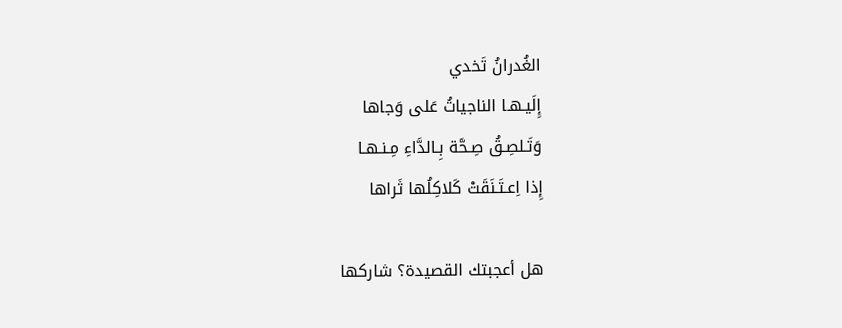الغُدرانُ تَخدي
إِلَيـهـا الناجياتُ عَلى وَجاها
وَتَـلصِـقُ صِـحَّة بِـالدَّاءِ مِـنـهـا
إِذا اِعـتَـنَقَتْ كَلاكِلُها ثَراها

هل أعجبتك القصيدة؟ شاركها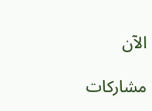الآن

مشاركات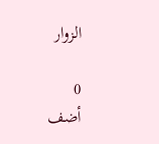الزوار

0
أضف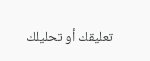تعليقك أو تحليلك